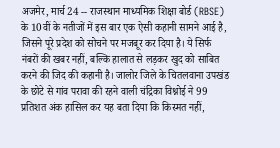अजमेर, मार्च 24 -- राजस्थान माध्यमिक शिक्षा बोर्ड (RBSE) के 10वीं के नतीजों में इस बार एक ऐसी कहानी सामने आई है, जिसने पूरे प्रदेश को सोचने पर मजबूर कर दिया है। ये सिर्फ नंबरों की खबर नहीं, बल्कि हालात से लड़कर खुद को साबित करने की जिद की कहानी है। जालोर जिले के चितलवाना उपखंड के छोटे से गांव परावा की रहने वाली चंद्रिका विश्नोई ने 99 प्रतिशत अंक हासिल कर यह बता दिया कि किस्मत नहीं,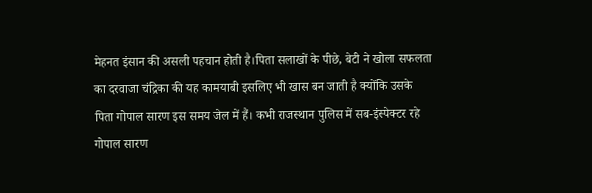मेहनत इंसान की असली पहचान होती है।पिता सलाखों के पीछे, बेटी ने खोला सफलता का दरवाजा चंद्रिका की यह कामयाबी इसलिए भी खास बन जाती है क्योंकि उसके पिता गोपाल सारण इस समय जेल में हैं। कभी राजस्थान पुलिस में सब-इंस्पेक्टर रहे गोपाल सारण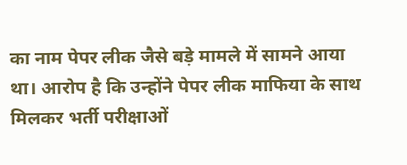का नाम पेपर लीक जैसे बड़े मामले में सामने आया था। आरोप है कि उन्होंने पेपर लीक माफिया के साथ मिलकर भर्ती परीक्षाओं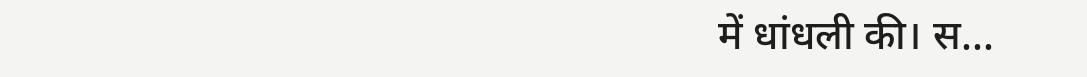में धांधली की। स...